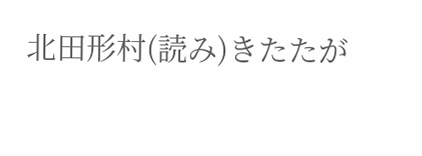北田形村(読み)きたたが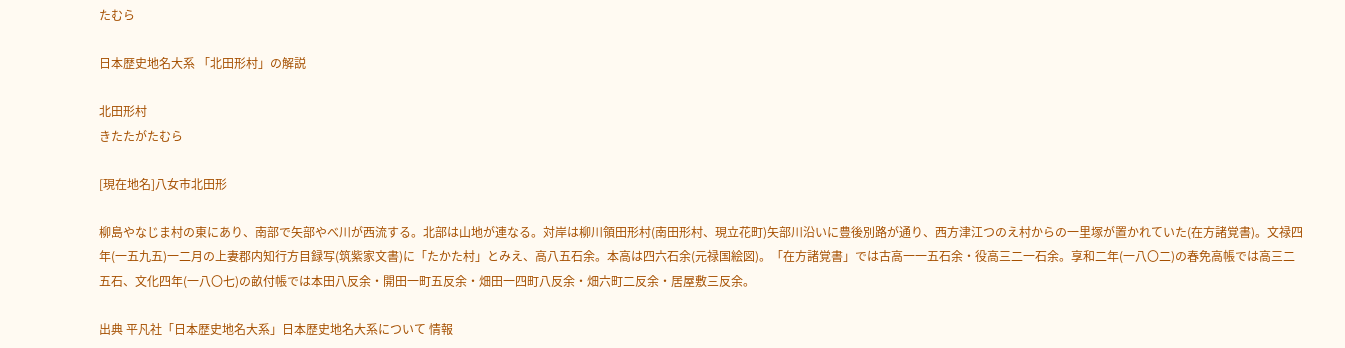たむら

日本歴史地名大系 「北田形村」の解説

北田形村
きたたがたむら

[現在地名]八女市北田形

柳島やなじま村の東にあり、南部で矢部やべ川が西流する。北部は山地が連なる。対岸は柳川領田形村(南田形村、現立花町)矢部川沿いに豊後別路が通り、西方津江つのえ村からの一里塚が置かれていた(在方諸覚書)。文禄四年(一五九五)一二月の上妻郡内知行方目録写(筑紫家文書)に「たかた村」とみえ、高八五石余。本高は四六石余(元禄国絵図)。「在方諸覚書」では古高一一五石余・役高三二一石余。享和二年(一八〇二)の春免高帳では高三二五石、文化四年(一八〇七)の畝付帳では本田八反余・開田一町五反余・畑田一四町八反余・畑六町二反余・居屋敷三反余。

出典 平凡社「日本歴史地名大系」日本歴史地名大系について 情報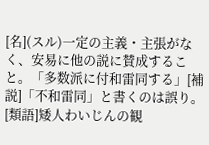[名](スル)一定の主義・主張がなく、安易に他の説に賛成すること。「多数派に付和雷同する」[補説]「不和雷同」と書くのは誤り。[類語]矮人わいじんの観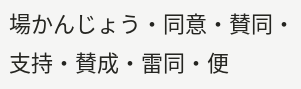場かんじょう・同意・賛同・支持・賛成・雷同・便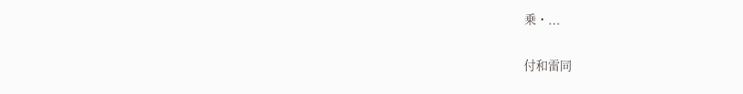乗・...

付和雷同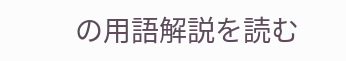の用語解説を読む